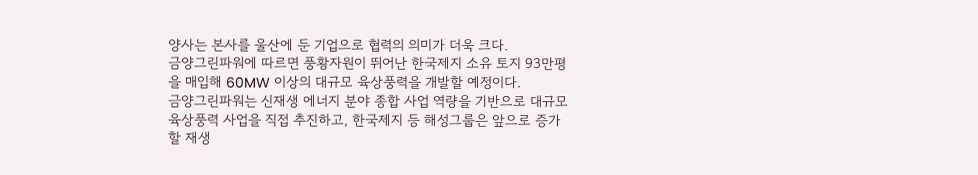양사는 본사를 울산에 둔 기업으로 협력의 의미가 더욱 크다.
금양그린파워에 따르면 풍황자원이 뛰어난 한국제지 소유 토지 93만평을 매입해 60MW 이상의 대규모 육상풍력을 개발할 예정이다.
금양그린파워는 신재생 에너지 분야 종합 사업 역량을 기반으로 대규모 육상풍력 사업을 직접 추진하고, 한국제지 등 해성그룹은 앞으로 증가할 재생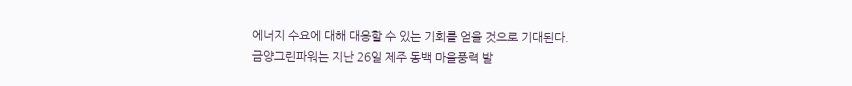에너지 수요에 대해 대응할 수 있는 기회를 얻을 것으로 기대된다.
금양그린파워는 지난 26일 제주 동백 마을풍력 발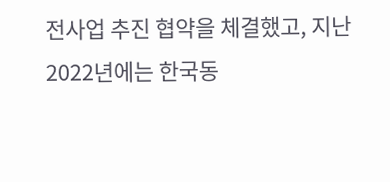전사업 추진 협약을 체결했고, 지난 2022년에는 한국동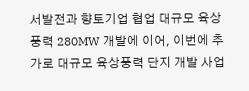서발전과 향토기업 협업 대규모 육상풍력 280MW 개발에 이어, 이번에 추가로 대규모 육상풍력 단지 개발 사업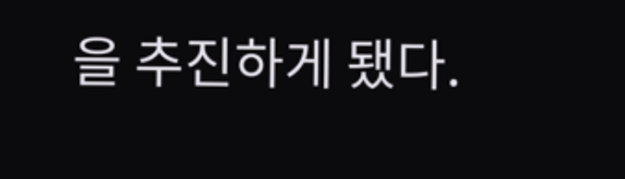을 추진하게 됐다.